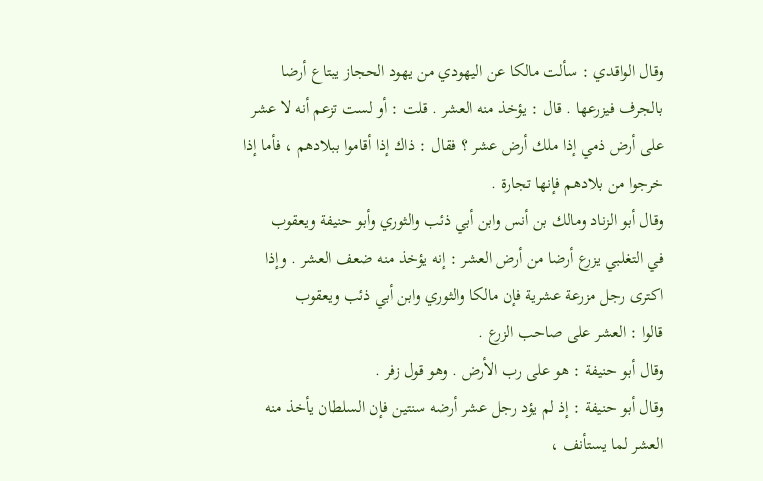وقال الواقدي : سألت مالكا عن اليهودي من يهود الحجاز يبتاع أرضا
بالجرف فيزرعها . قال : يؤخذ منه العشر . قلت : أو لست تزعم أنه لا عشر
على أرض ذمي إذا ملك أرض عشر ؟ فقال : ذاك إذا أقاموا ببلادهم ، فأما إذا
خرجوا من بلادهم فإنها تجارة .
وقال أبو الزناد ومالك بن أنس وابن أبي ذئب والثوري وأبو حنيفة ويعقوب
في التغلبي يزرع أرضا من أرض العشر : إنه يؤخذ منه ضعف العشر . وإذا
اكترى رجل مزرعة عشرية فإن مالكا والثوري وابن أبي ذئب ويعقوب
قالوا : العشر على صاحب الزرع .
وقال أبو حنيفة : هو على رب الأرض . وهو قول زفر .
وقال أبو حنيفة : إذ لم يؤد رجل عشر أرضه سنتين فإن السلطان يأخذ منه
العشر لما يستأنف ،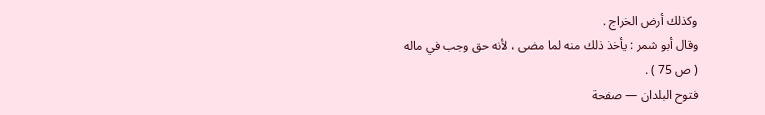وكذلك أرض الخراج .
وقال أبو شمر : يأخذ ذلك منه لما مضى ، لأنه حق وجب في ماله
( ص 75 ) .
فتوح البلدان — صفحة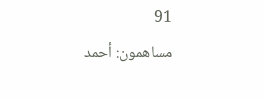91
مساهمون: أحمد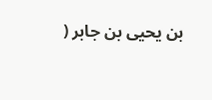بن يحيى بن جابر (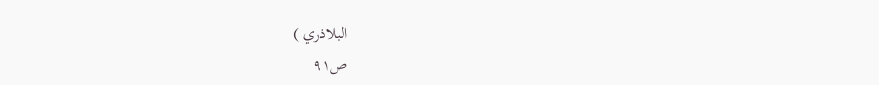البلاذري )
ص٩١